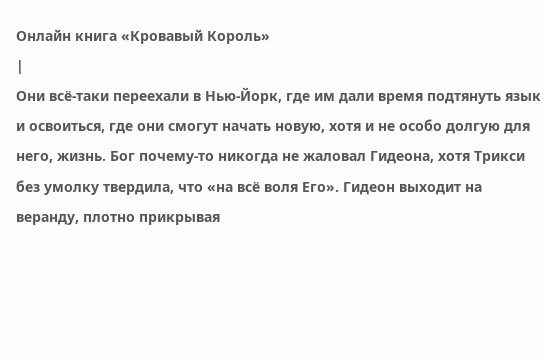Онлайн книга «Кровавый Король»
|
Они всё-таки переехали в Нью-Йорк, где им дали время подтянуть язык и освоиться, где они смогут начать новую, хотя и не особо долгую для него, жизнь. Бог почему-то никогда не жаловал Гидеона, хотя Трикси без умолку твердила, что «на всё воля Его». Гидеон выходит на веранду, плотно прикрывая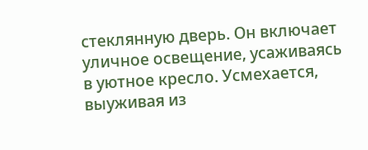стеклянную дверь. Он включает уличное освещение, усаживаясь в уютное кресло. Усмехается, выуживая из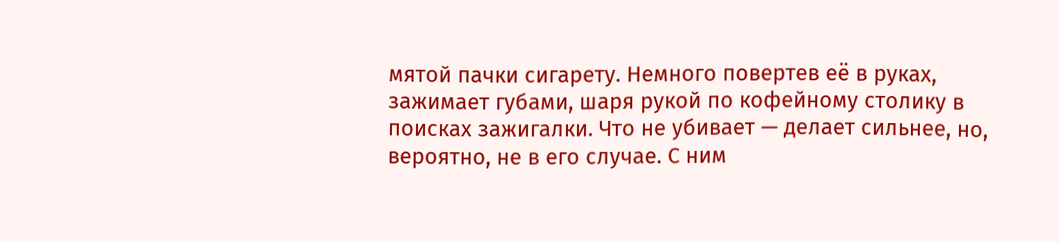мятой пачки сигарету. Немного повертев её в руках, зажимает губами, шаря рукой по кофейному столику в поисках зажигалки. Что не убивает — делает сильнее, но, вероятно, не в его случае. С ним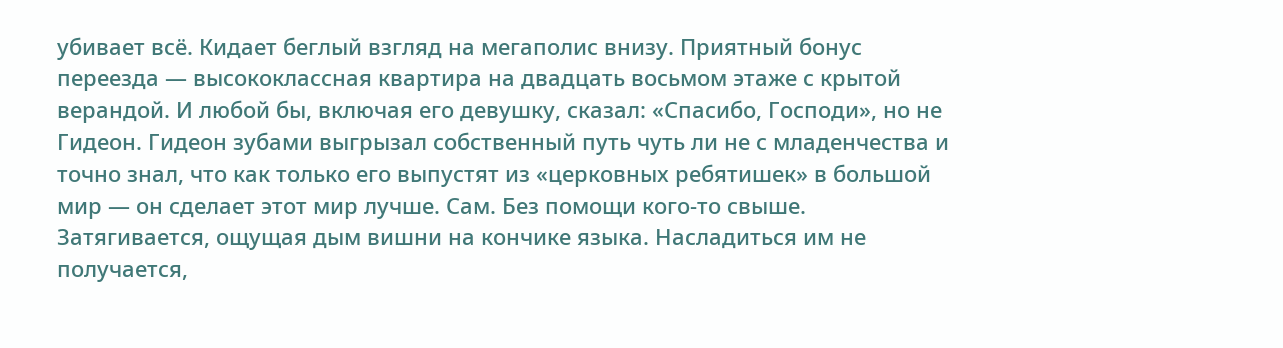убивает всё. Кидает беглый взгляд на мегаполис внизу. Приятный бонус переезда — высококлассная квартира на двадцать восьмом этаже с крытой верандой. И любой бы, включая его девушку, сказал: «Спасибо, Господи», но не Гидеон. Гидеон зубами выгрызал собственный путь чуть ли не с младенчества и точно знал, что как только его выпустят из «церковных ребятишек» в большой мир — он сделает этот мир лучше. Сам. Без помощи кого-то свыше. Затягивается, ощущая дым вишни на кончике языка. Насладиться им не получается,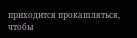приходится прокашляться, чтобы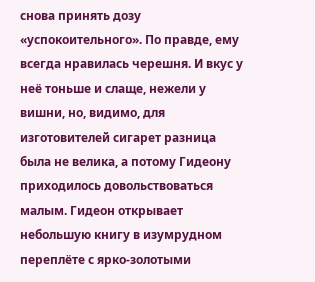снова принять дозу «успокоительного». По правде, ему всегда нравилась черешня. И вкус у неё тоньше и слаще, нежели у вишни, но, видимо, для изготовителей сигарет разница была не велика, а потому Гидеону приходилось довольствоваться малым. Гидеон открывает небольшую книгу в изумрудном переплёте с ярко-золотыми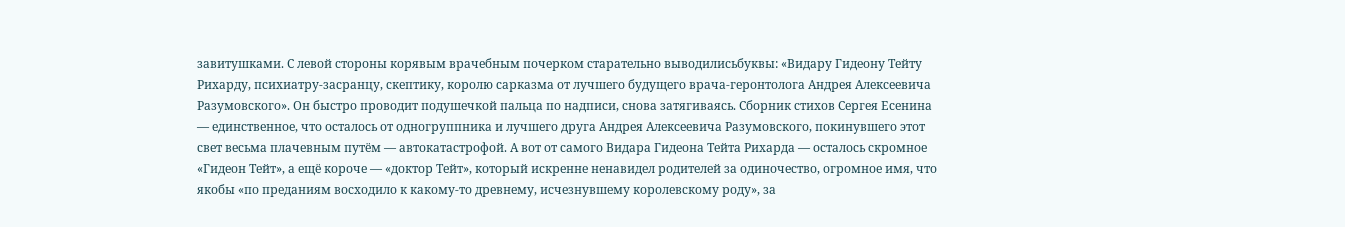завитушками. С левой стороны корявым врачебным почерком старательно выводилисьбуквы: «Видару Гидеону Тейту Рихарду, психиатру-засранцу, скептику, королю сарказма от лучшего будущего врача-геронтолога Андрея Алексеевича Разумовского». Он быстро проводит подушечкой пальца по надписи, снова затягиваясь. Сборник стихов Сергея Есенина — единственное, что осталось от одногруппника и лучшего друга Андрея Алексеевича Разумовского, покинувшего этот свет весьма плачевным путём — автокатастрофой. А вот от самого Видара Гидеона Тейта Рихарда — осталось скромное «Гидеон Тейт», а ещё короче — «доктор Тейт», который искренне ненавидел родителей за одиночество, огромное имя, что якобы «по преданиям восходило к какому-то древнему, исчезнувшему королевскому роду», за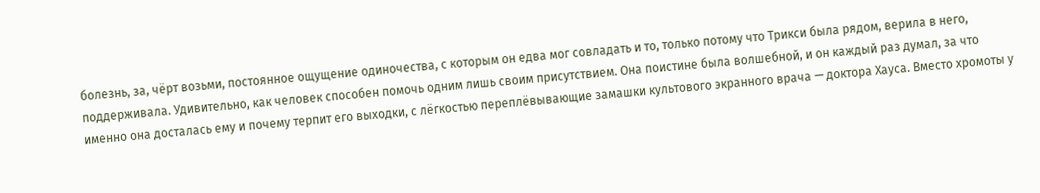болезнь, за, чёрт возьми, постоянное ощущение одиночества, с которым он едва мог совладать и то, только потому что Трикси была рядом, верила в него, поддерживала. Удивительно, как человек способен помочь одним лишь своим присутствием. Она поистине была волшебной, и он каждый раз думал, за что именно она досталась ему и почему терпит его выходки, с лёгкостью переплёвывающие замашки культового экранного врача — доктора Хауса. Вместо хромоты у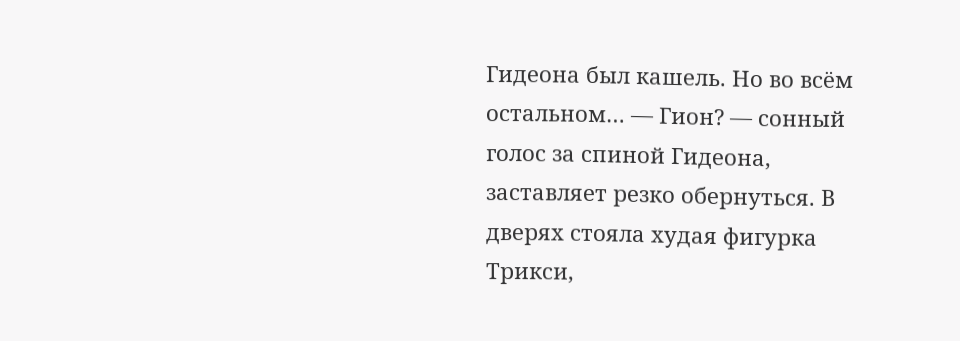Гидеона был кашель. Но во всём остальном… — Гион? — сонный голос за спиной Гидеона, заставляет резко обернуться. В дверях стояла худая фигурка Трикси,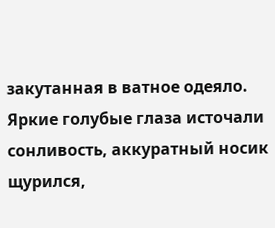закутанная в ватное одеяло. Яркие голубые глаза источали сонливость, аккуратный носик щурился,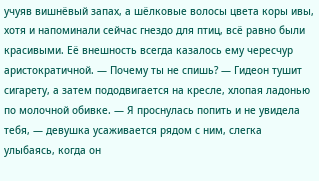учуяв вишнёвый запах, а шёлковые волосы цвета коры ивы, хотя и напоминали сейчас гнездо для птиц, всё равно были красивыми. Её внешность всегда казалось ему чересчур аристократичной. — Почему ты не спишь? — Гидеон тушит сигарету, а затем пододвигается на кресле, хлопая ладонью по молочной обивке. — Я проснулась попить и не увидела тебя, — девушка усаживается рядом с ним, слегка улыбаясь, когда он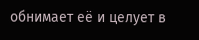обнимает её и целует в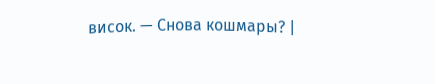висок. — Снова кошмары? |